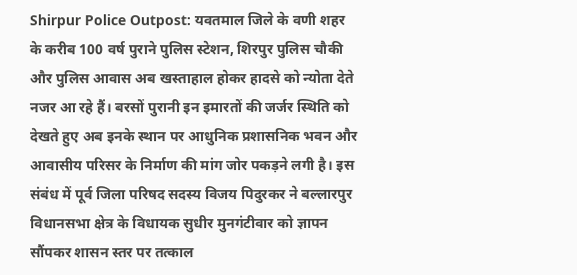Shirpur Police Outpost: यवतमाल जिले के वणी शहर के करीब 100 वर्ष पुराने पुलिस स्टेशन, शिरपुर पुलिस चौकी और पुलिस आवास अब खस्ताहाल होकर हादसे को न्योता देते नजर आ रहे हैं। बरसों पुरानी इन इमारतों की जर्जर स्थिति को देखते हुए अब इनके स्थान पर आधुनिक प्रशासनिक भवन और आवासीय परिसर के निर्माण की मांग जोर पकड़ने लगी है। इस संबंध में पूर्व जिला परिषद सदस्य विजय पिदुरकर ने बल्लारपुर विधानसभा क्षेत्र के विधायक सुधीर मुनगंटीवार को ज्ञापन सौंपकर शासन स्तर पर तत्काल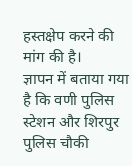हस्तक्षेप करने की मांग की है।
ज्ञापन में बताया गया है कि वणी पुलिस स्टेशन और शिरपुर पुलिस चौकी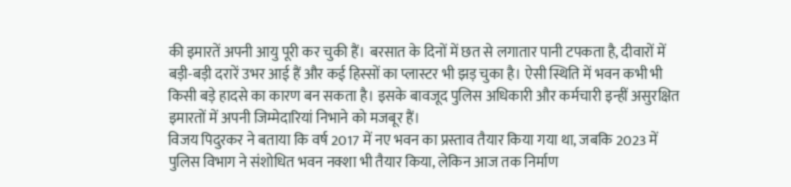की इमारतें अपनी आयु पूरी कर चुकी हैं। बरसात के दिनों में छत से लगातार पानी टपकता है, दीवारों में बड़ी-बड़ी दरारें उभर आई हैं और कई हिस्सों का प्लास्टर भी झड़ चुका है। ऐसी स्थिति में भवन कभी भी किसी बड़े हादसे का कारण बन सकता है। इसके बावजूद पुलिस अधिकारी और कर्मचारी इन्हीं असुरक्षित इमारतों में अपनी जिम्मेदारियां निभाने को मजबूर हैं।
विजय पिदुरकर ने बताया कि वर्ष 2017 में नए भवन का प्रस्ताव तैयार किया गया था, जबकि 2023 में पुलिस विभाग ने संशोधित भवन नक्शा भी तैयार किया, लेकिन आज तक निर्माण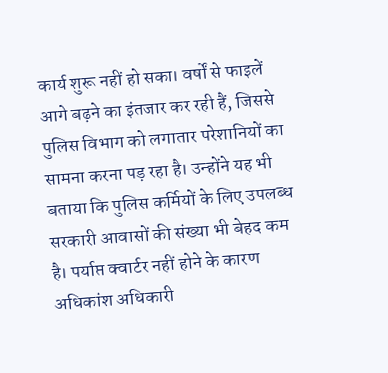कार्य शुरू नहीं हो सका। वर्षों से फाइलें आगे बढ़ने का इंतजार कर रही हैं, जिससे पुलिस विभाग को लगातार परेशानियों का सामना करना पड़ रहा है। उन्होंने यह भी बताया कि पुलिस कर्मियों के लिए उपलब्ध सरकारी आवासों की संख्या भी बेहद कम है। पर्याप्त क्वार्टर नहीं होने के कारण अधिकांश अधिकारी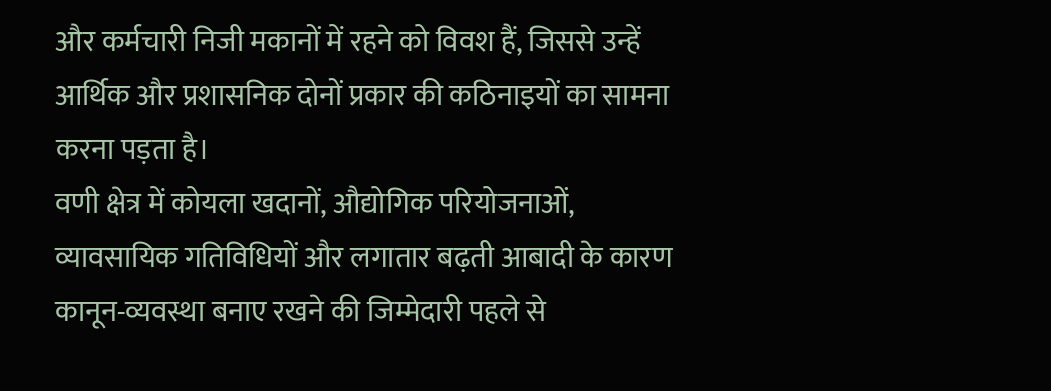और कर्मचारी निजी मकानों में रहने को विवश हैं, जिससे उन्हें आर्थिक और प्रशासनिक दोनों प्रकार की कठिनाइयों का सामना करना पड़ता है।
वणी क्षेत्र में कोयला खदानों, औद्योगिक परियोजनाओं, व्यावसायिक गतिविधियों और लगातार बढ़ती आबादी के कारण कानून-व्यवस्था बनाए रखने की जिम्मेदारी पहले से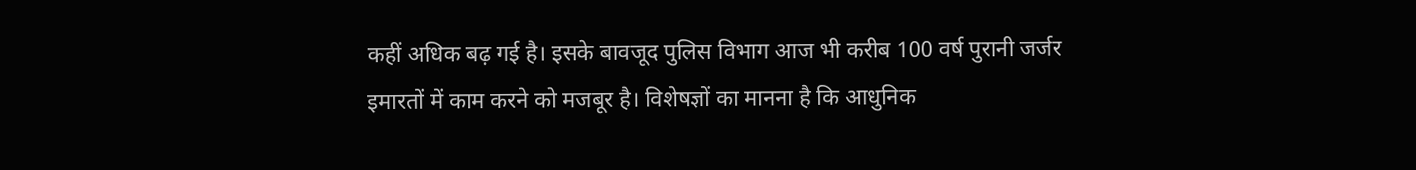कहीं अधिक बढ़ गई है। इसके बावजूद पुलिस विभाग आज भी करीब 100 वर्ष पुरानी जर्जर इमारतों में काम करने को मजबूर है। विशेषज्ञों का मानना है कि आधुनिक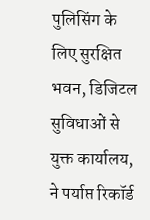पुलिसिंग के लिए सुरक्षित भवन, डिजिटल सुविधाओं से युक्त कार्यालय, ने पर्याप्त रिकॉर्ड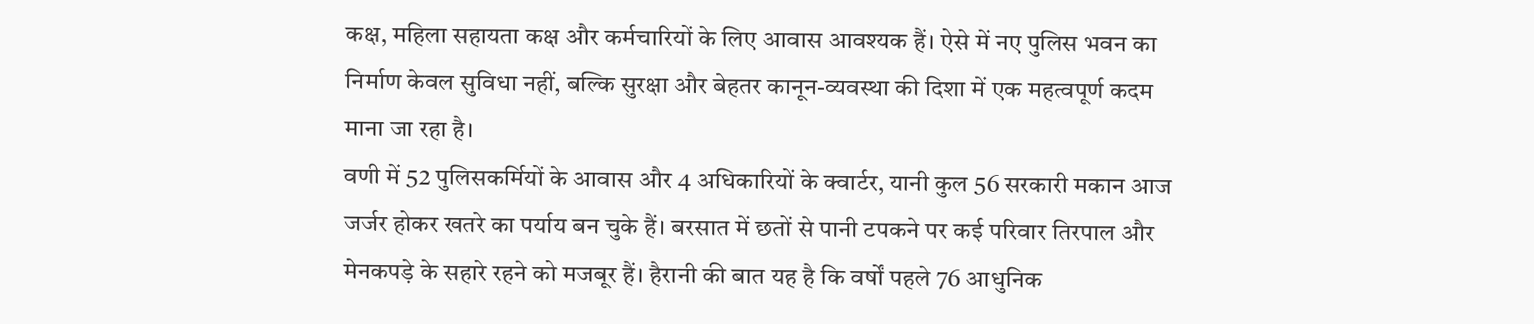कक्ष, महिला सहायता कक्ष और कर्मचारियों के लिए आवास आवश्यक हैं। ऐसे में नए पुलिस भवन का निर्माण केवल सुविधा नहीं, बल्कि सुरक्षा और बेहतर कानून-व्यवस्था की दिशा में एक महत्वपूर्ण कदम माना जा रहा है।
वणी में 52 पुलिसकर्मियों के आवास और 4 अधिकारियों के क्वार्टर, यानी कुल 56 सरकारी मकान आज जर्जर होकर खतरे का पर्याय बन चुके हैं। बरसात में छतों से पानी टपकने पर कई परिवार तिरपाल और मेनकपड़े के सहारे रहने को मजबूर हैं। हैरानी की बात यह है कि वर्षों पहले 76 आधुनिक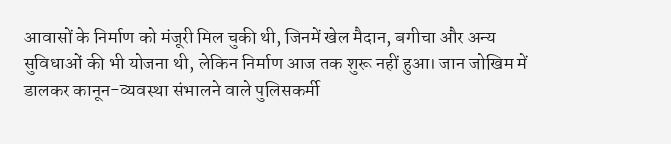आवासों के निर्माण को मंजूरी मिल चुकी थी, जिनमें खेल मैदान, बगीचा और अन्य सुविधाओं की भी योजना थी, लेकिन निर्माण आज तक शुरू नहीं हुआ। जान जोखिम में डालकर कानून-व्यवस्था संभालने वाले पुलिसकर्मी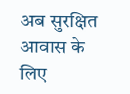अब सुरक्षित आवास के लिए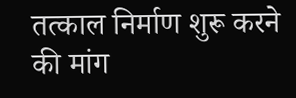तत्काल निर्माण शुरू करने की मांग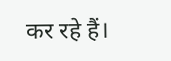कर रहे हैं।